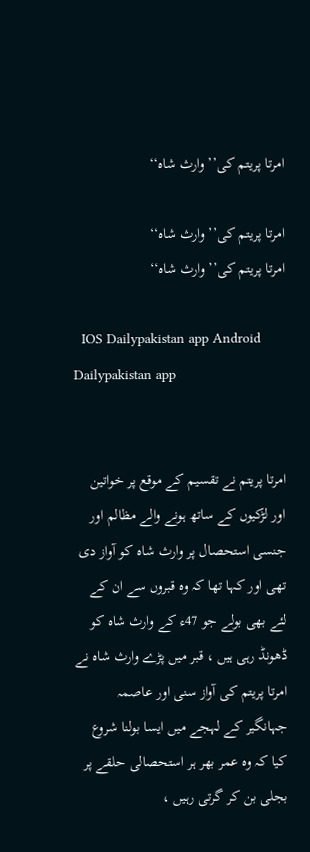امرتا پریتم کی’’ وارث شاہ‘‘

امرتا پریتم کی’’ وارث شاہ‘‘
امرتا پریتم کی’’ وارث شاہ‘‘

  IOS Dailypakistan app Android Dailypakistan app


امرتا پریتم نے تقسیم کے موقع پر خواتین اور لڑکیوں کے ساتھ ہونے والے مظالم اور جنسی استحصال پر وارث شاہ کو آواز دی تھی اور کہا تھا کہ وہ قبروں سے ان کے لئے بھی بولے جو 47ء کے وارث شاہ کو ڈھونڈ رہی ہیں ، قبر میں پڑے وارث شاہ نے امرتا پریتم کی آواز سنی اور عاصمہ جہانگیر کے لہجے میں ایسا بولنا شروع کیا کہ وہ عمر بھر ہر استحصالی حلقے پر بجلی بن کر گرتی رہیں ،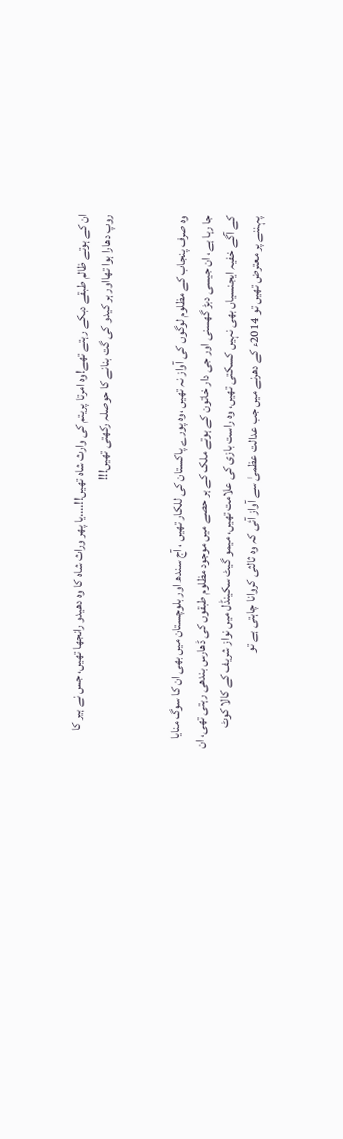ان کے ہوتے ظالم طبقے دبکے رہتے تھے!وہ امرتا پریتم کی وارث شاہ تھیں!!....یا پھر وراث شاہ کا وہ دھیدو رانجھا تھیں، جس نے ہیر کا روپ دھارا ہوا تھااور ہر کیدو کی گت بنانے کا حوصلہ رکھتی تھیں!!!


وہ صرف پنجاب کے مظلوم لوگوں کی آواز نہ تھیں ،وہ پورے پاکستان کی للکار تھیں ، آج سندھ اور بلوچستان میں بھی ان کا سوگ منایا جا رہا ہے، ان جیسی دبڑ گھسنی اور جی دار خاتون کے ہوتے ملک کے ہر حصے میں موجود مظلوم طبقوں کی ڈھارس بندھی رہتی تھی، ان کے آگے خفیہ ایجنسیاں بھی نہیں کسکتی تھیں، وہ راست بازی کی علامت تھیں، میمو گیٹ سکینڈل میں نواز شریف کے کالا کوٹ پہننے پر معترض تھیں تو 2014ء کے دھرنے میں جب عدالت عظمیٰ سے آواز آئی کہ وہ ثالثی کروانا چاہتی ہے تو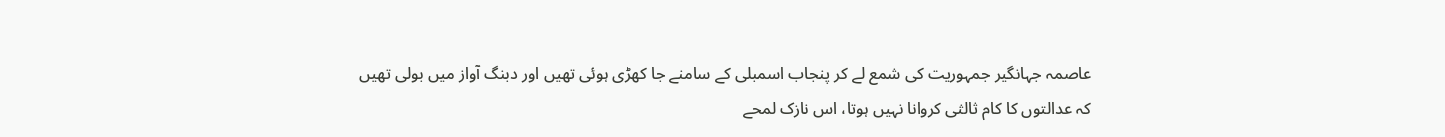عاصمہ جہانگیر جمہوریت کی شمع لے کر پنجاب اسمبلی کے سامنے جا کھڑی ہوئی تھیں اور دبنگ آواز میں بولی تھیں کہ عدالتوں کا کام ثالثی کروانا نہیں ہوتا، اس نازک لمحے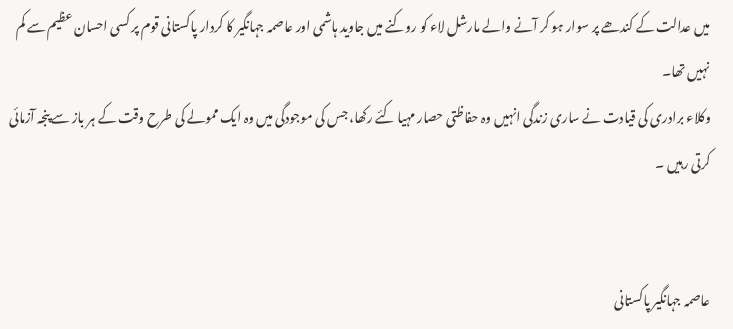میں عدالت کے کندھے پر سوار ہو کر آنے والے مارشل لاء کو روکنے میں جاوید ہاشمی اور عاصمہ جہانگیر کا کردار پاکستانی قوم پر کسی احسان عظیم سے کم نہیں تھا۔
وکلاء برادری کی قیادت نے ساری زندگی انہیں وہ حفاظتی حصار مہیا کئے رکھا، جس کی موجودگی میں وہ ایک ممولے کی طرح وقت کے ہر باز سے پنجہ آزمائی کرتی رہیں ۔


عاصمہ جہانگیر پاکستانی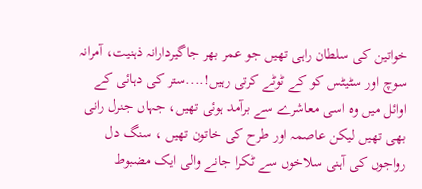خواتین کی سلطان راہی تھیں جو عمر بھر جاگیردارانہ ذہنیت، آمرانہ سوچ اور سٹیٹس کو کے ٹوٹے کرتی رہیں!....ستر کی دہائی کے اوائل میں وہ اسی معاشرے سے برآمد ہوئی تھیں، جہاں جنرل رانی بھی تھیں لیکن عاصمہ اور طرح کی خاتون تھیں ، سنگ دل رواجوں کی آہنی سلاخوں سے ٹکرا جانے والی ایک مضبوط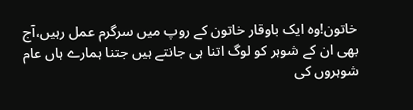خاتون!وہ ایک باوقار خاتون کے روپ میں سرگرم عمل رہیں،آج بھی ان کے شوہر کو لوگ اتنا ہی جانتے ہیں جتنا ہمارے ہاں عام شوہروں کی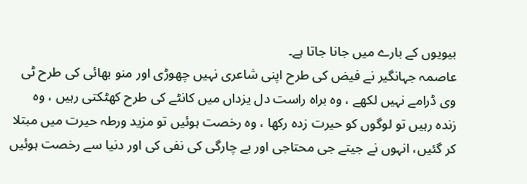بیویوں کے بارے میں جانا جاتا ہے۔
عاصمہ جہانگیر نے فیض کی طرح اپنی شاعری نہیں چھوڑی اور منو بھائی کی طرح ٹی وی ڈرامے نہیں لکھے ، وہ براہ راست دل یزداں میں کانٹے کی طرح کھٹکتی رہیں ، وہ زندہ رہیں تو لوگوں کو حیرت زدہ رکھا ، وہ رخصت ہوئیں تو مزید ورطہ حیرت میں مبتلا کر گئیں، انہوں نے جیتے جی محتاجی اور بے چارگی کی نفی کی اور دنیا سے رخصت ہوئیں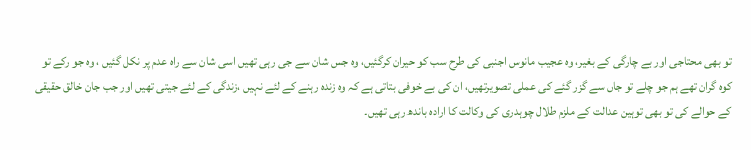تو بھی محتاجی اور بے چارگی کے بغیر، وہ عجیب مانوس اجنبی کی طرح سب کو حیران کرگئیں، وہ جس شان سے جی رہی تھیں اسی شان سے راہ عدم پر نکل گئیں ، وہ جو رکے تو کوہ گران تھے ہم جو چلے تو جاں سے گزر گئے کی عملی تصویرتھیں، ان کی بے خوفی بتاتی ہے کہ وہ زندہ رہنے کے لئے نہیں ،زندگی کے لئے جیتی تھیں اور جب جان خالق حقیقی کے حوالے کی تو بھی توہین عدالت کے ملزم طلال چوہدری کی وکالت کا ارادہ باندھ رہی تھیں۔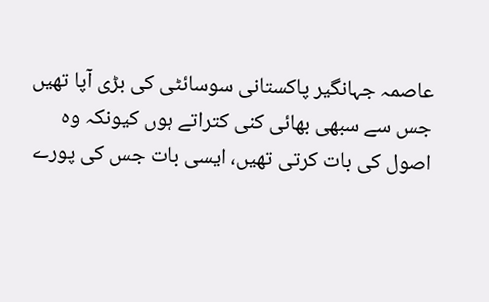عاصمہ جہانگیر پاکستانی سوسائٹی کی بڑی آپا تھیں جس سے سبھی بھائی کنی کتراتے ہوں کیونکہ وہ اصول کی بات کرتی تھیں، ایسی بات جس کی پورے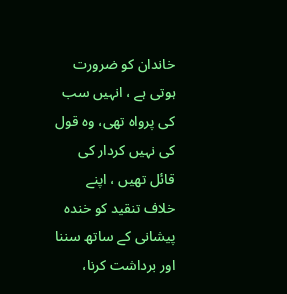خاندان کو ضرورت ہوتی ہے ، انہیں سب کی پرواہ تھی، وہ قول کی نہیں کردار کی قائل تھیں ، اپنے خلاف تنقید کو خندہ پیشانی کے ساتھ سننا اور برداشت کرنا،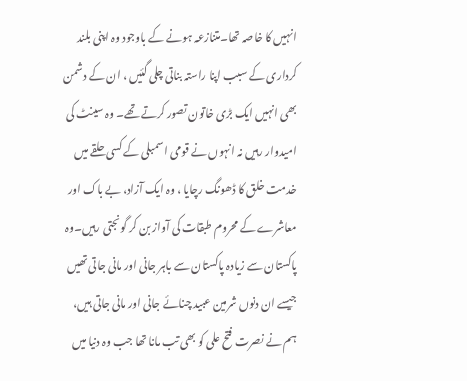انہیں کا خاصہ تھا۔متنازعہ ہونے کے باوجود وہ اپنی بلند کرداری کے سبب اپنا راستہ بناتی چلی گئیں ، ان کے دشمن بھی انہیں ایک بڑی خاتون تصور کرتے تھے۔ وہ سینٹ کی امیدوار رہیں نہ انہوں نے قومی اسمبلی کے کسی حلقے میں خدمت خلق کا ڈھونگ رچایا ، وہ ایک آزاد، بے باک اور معاشرے کے محروم طبقات کی آواز بن کر گونجتی رہیں۔وہ پاکستان سے زیادہ پاکستان سے باہر جانی اور مانی جاتی تھیں جیسے ان دنوں شرمین عبید چنائے جانی اور مانی جاتی ہیں، ہم نے نصرت فتح علی کو بھی تب مانا تھا جب وہ دنیا میں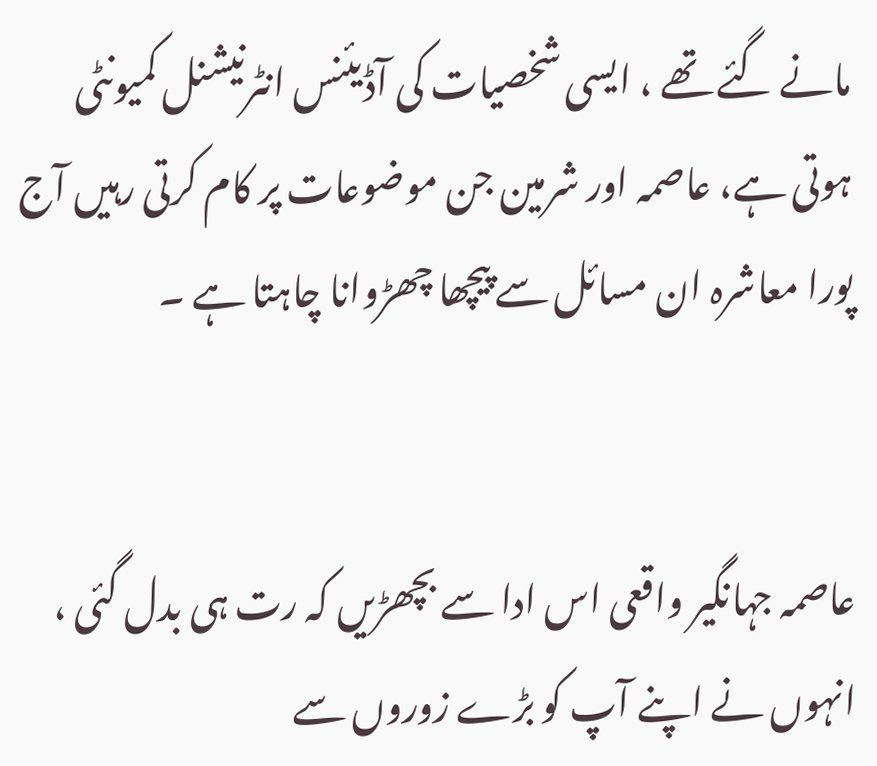مانے گئے تھے ، ایسی شخصیات کی آڈیئنس انٹرنیشنل کمیونٹی ہوتی ہے، عاصمہ اور شرمین جن موضوعات پر کام کرتی رہیں آج پورا معاشرہ ان مسائل سے پیچھا چھڑوانا چاہتا ہے ۔


عاصمہ جہانگیر واقعی اس ادا سے بچھڑیں کہ رت ہی بدل گئی ، انہوں نے اپنے آپ کو بڑے زوروں سے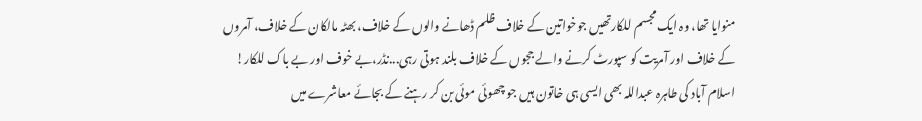منوایا تھا، وہ ایک مجسم للکارتھیں جوخواتین کے خلاف ظلم ڈھانے والوں کے خلاف، بھٹہ مالکان کے خلاف، آمروں کے خلاف اور آمریت کو سپورٹ کرنے والے ججوں کے خلاف بلند ہوتی رہی...نڈر،بے خوف اور بے باک للکار!
اسلام آباد کی طاہرہ عبداللہ بھی ایسی ہی خاتون ہیں جو چھوئی موئی بن کر رہنے کے بجائے معاشرے میں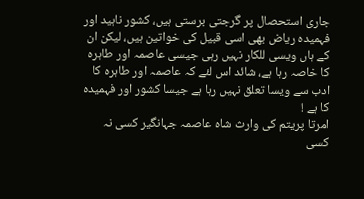جاری استحصال پر گرجتی برستی ہیں، کشور ناہید اور فہمیدہ ریاض بھی اسی قبیل کی خواتین ہیں، لیکن ان کے ہاں ویسی للکار نہیں رہی جیسی عاصمہ اور طاہرہ کا خاصہ رہا ہے، شائد اس لئے کہ عاصمہ اور طاہرہ کا ادب سے ویسا تعلق نہیں رہا ہے جیسا کشور اور فہمیدہ کا ہے !
امرتا پریتم کی وارث شاہ عاصمہ جہانگیر کسی نہ کسی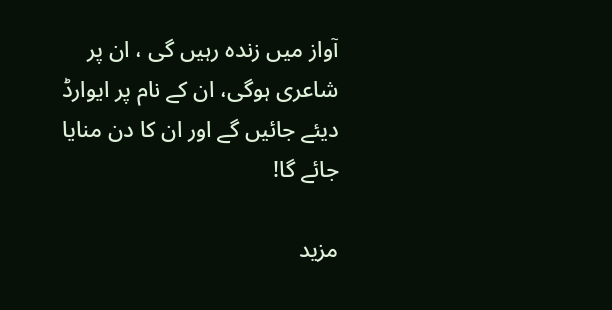آواز میں زندہ رہیں گی ، ان پر شاعری ہوگی، ان کے نام پر ایوارڈ دیئے جائیں گے اور ان کا دن منایا جائے گا!

مزید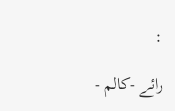:

رائے -کالم -